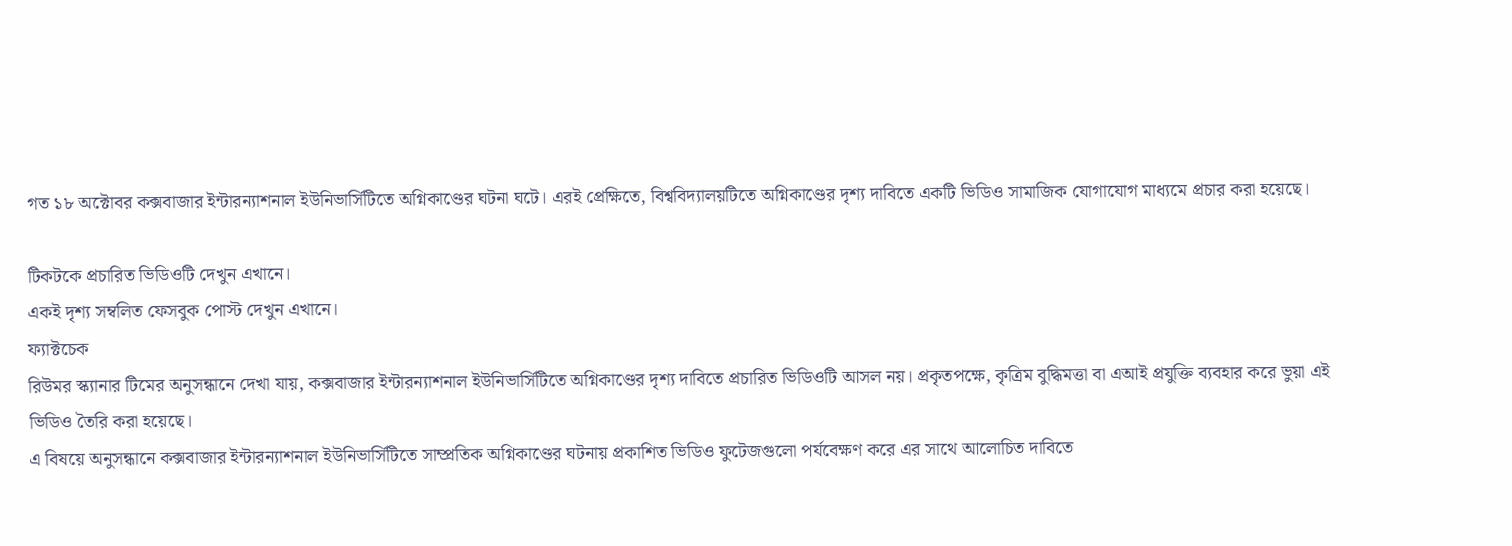গত ১৮ অক্টোবর কক্সবাজার ইন্টারন্যাশনাল ইউনিভার্সিটিতে অগ্নিকাণ্ডের ঘটনা ঘটে। এরই প্রেক্ষিতে, বিশ্ববিদ্যালয়টিতে অগ্নিকাণ্ডের দৃশ্য দাবিতে একটি ভিডিও সামাজিক যোগাযোগ মাধ্যমে প্রচার করা হয়েছে।

টিকটকে প্রচারিত ভিডিওটি দেখুন এখানে।
একই দৃশ্য সম্বলিত ফেসবুক পোস্ট দেখুন এখানে।
ফ্যাক্টচেক
রিউমর স্ক্যানার টিমের অনুসন্ধানে দেখা যায়, কক্সবাজার ইন্টারন্যাশনাল ইউনিভার্সিটিতে অগ্নিকাণ্ডের দৃশ্য দাবিতে প্রচারিত ভিডিওটি আসল নয়। প্রকৃতপক্ষে, কৃত্রিম বুদ্ধিমত্তা বা এআই প্রযুক্তি ব্যবহার করে ভুয়া এই ভিডিও তৈরি করা হয়েছে।
এ বিষয়ে অনুসন্ধানে কক্সবাজার ইন্টারন্যাশনাল ইউনিভার্সিটিতে সাম্প্রতিক অগ্নিকাণ্ডের ঘটনায় প্রকাশিত ভিডিও ফুটেজগুলো পর্যবেক্ষণ করে এর সাথে আলোচিত দাবিতে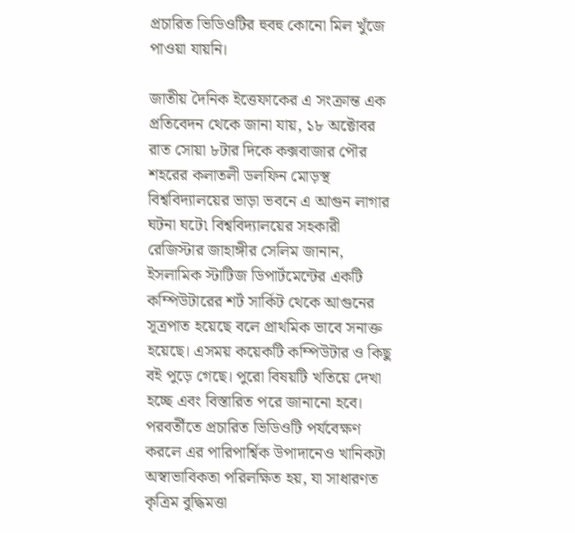প্রচারিত ভিডিওটির হুবহু কোনো মিল খুঁজে পাওয়া যায়নি।

জাতীয় দৈনিক ইত্তেফাকের এ সংক্রান্ত এক প্রতিবেদন থেকে জানা যায়, ১৮ অক্টোবর রাত সোয়া ৮টার দিকে কক্সবাজার পৌর শহরের কলাতলী ডলফিন মোড়স্থ বিশ্ববিদ্যালয়ের ভাড়া ভবনে এ আগুন লাগার ঘটনা ঘটে৷ বিশ্ববিদ্যালয়ের সহকারী রেজিস্টার জাহাঙ্গীর সেলিম জানান, ইসলামিক স্টাটিজ ডিপার্টমেন্টের একটি কম্পিউটারের শর্ট সার্কিট থেকে আগুনের সূত্রপাত হয়েছে বলে প্রাথমিক ভাবে সনাক্ত হয়েছে। এসময় কয়েকটি কম্পিউটার ও কিছু বই পুড়ে গেছে। পুরো বিষয়টি খতিয়ে দেখা হচ্ছে এবং বিস্তারিত পরে জানানো হবে।
পরবর্তীতে প্রচারিত ভিডিওটি পর্যবেক্ষণ করলে এর পারিপার্শ্বিক উপাদানেও খানিকটা অস্বাভাবিকতা পরিলক্ষিত হয়, যা সাধারণত কৃত্রিম বুদ্ধিমত্তা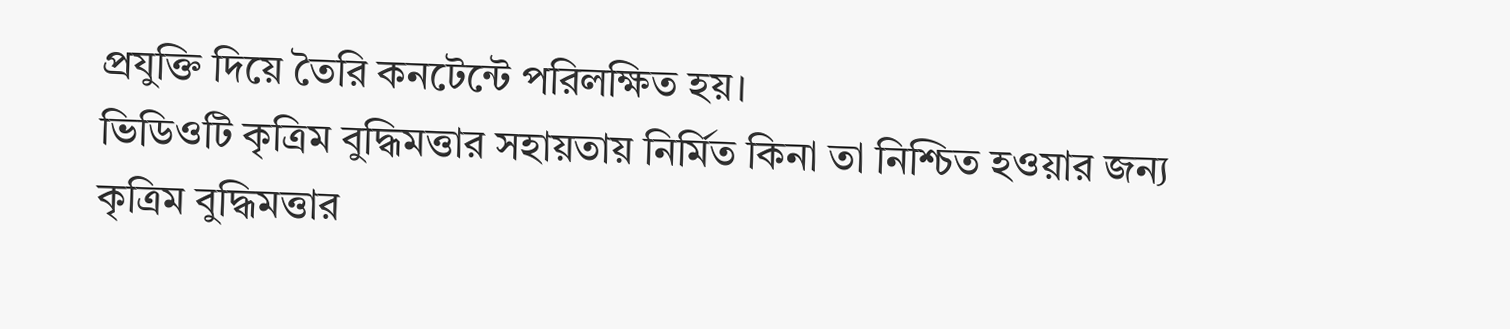প্রযুক্তি দিয়ে তৈরি কনটেন্টে পরিলক্ষিত হয়।
ভিডিওটি কৃত্রিম বুদ্ধিমত্তার সহায়তায় নির্মিত কিনা তা নিশ্চিত হওয়ার জন্য কৃত্রিম বুদ্ধিমত্তার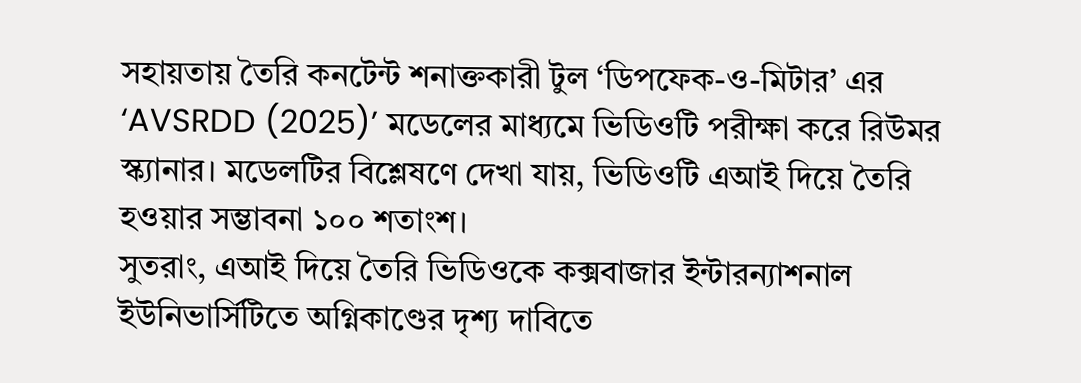সহায়তায় তৈরি কনটেন্ট শনাক্তকারী টুল ‘ডিপফেক-ও-মিটার’ এর ‘AVSRDD (2025)’ মডেলের মাধ্যমে ভিডিওটি পরীক্ষা করে রিউমর স্ক্যানার। মডেলটির বিশ্লেষণে দেখা যায়, ভিডিওটি এআই দিয়ে তৈরি হওয়ার সম্ভাবনা ১০০ শতাংশ।
সুতরাং, এআই দিয়ে তৈরি ভিডিওকে কক্সবাজার ইন্টারন্যাশনাল ইউনিভার্সিটিতে অগ্নিকাণ্ডের দৃশ্য দাবিতে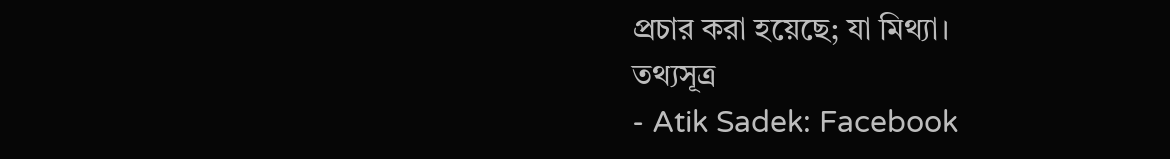প্রচার করা হয়েছে; যা মিথ্যা।
তথ্যসূত্র
- Atik Sadek: Facebook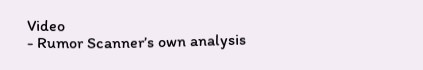Video
- Rumor Scanner’s own analysis